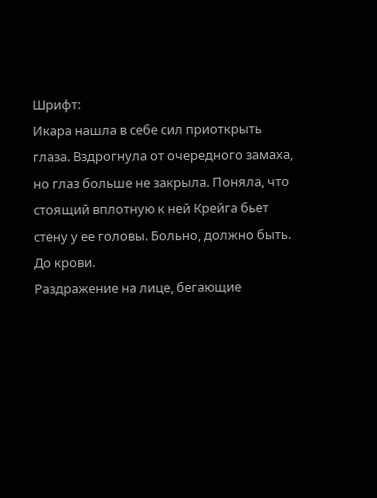Шрифт:
Икара нашла в себе сил приоткрыть глаза. Вздрогнула от очередного замаха, но глаз больше не закрыла. Поняла, что стоящий вплотную к ней Крейга бьет стену у ее головы. Больно, должно быть. До крови.
Раздражение на лице, бегающие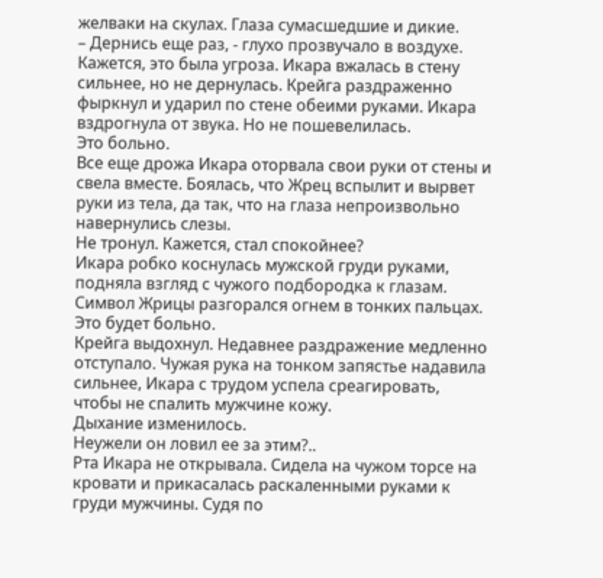желваки на скулах. Глаза сумасшедшие и дикие.
– Дернись еще раз, - глухо прозвучало в воздухе.
Кажется, это была угроза. Икара вжалась в стену сильнее, но не дернулась. Крейга раздраженно фыркнул и ударил по стене обеими руками. Икара вздрогнула от звука. Но не пошевелилась.
Это больно.
Все еще дрожа Икара оторвала свои руки от стены и свела вместе. Боялась, что Жрец вспылит и вырвет руки из тела, да так, что на глаза непроизвольно навернулись слезы.
Не тронул. Кажется, стал спокойнее?
Икара робко коснулась мужской груди руками, подняла взгляд с чужого подбородка к глазам. Символ Жрицы разгорался огнем в тонких пальцах.
Это будет больно.
Крейга выдохнул. Недавнее раздражение медленно отступало. Чужая рука на тонком запястье надавила сильнее, Икара с трудом успела среагировать, чтобы не спалить мужчине кожу.
Дыхание изменилось.
Неужели он ловил ее за этим?..
Рта Икара не открывала. Сидела на чужом торсе на кровати и прикасалась раскаленными руками к груди мужчины. Судя по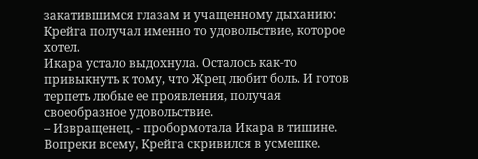закатившимся глазам и учащенному дыханию: Крейга получал именно то удовольствие, которое хотел.
Икара устало выдохнула. Осталось как-то привыкнуть к тому, что Жрец любит боль. И готов терпеть любые ее проявления, получая своеобразное удовольствие.
– Извращенец, - пробормотала Икара в тишине.
Вопреки всему, Крейга скривился в усмешке.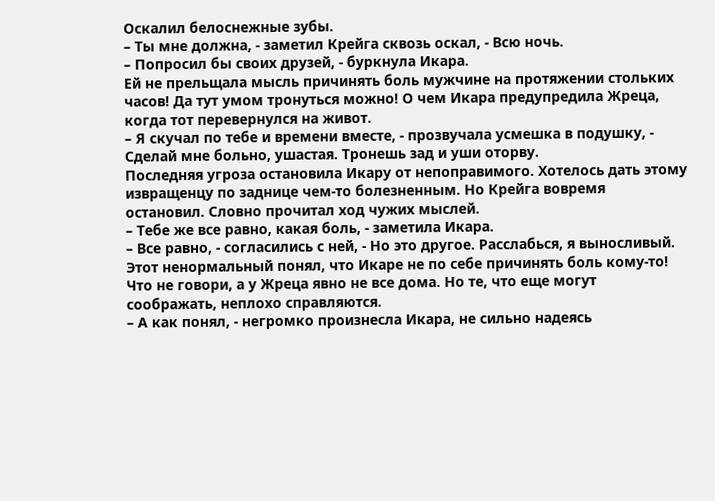Оскалил белоснежные зубы.
– Ты мне должна, - заметил Крейга сквозь оскал, - Всю ночь.
– Попросил бы своих друзей, - буркнула Икара.
Ей не прельщала мысль причинять боль мужчине на протяжении стольких часов! Да тут умом тронуться можно! О чем Икара предупредила Жреца, когда тот перевернулся на живот.
– Я скучал по тебе и времени вместе, - прозвучала усмешка в подушку, - Сделай мне больно, ушастая. Тронешь зад и уши оторву.
Последняя угроза остановила Икару от непоправимого. Хотелось дать этому извращенцу по заднице чем-то болезненным. Но Крейга вовремя остановил. Словно прочитал ход чужих мыслей.
– Тебе же все равно, какая боль, - заметила Икара.
– Все равно, - согласились с ней, - Но это другое. Расслабься, я выносливый.
Этот ненормальный понял, что Икаре не по себе причинять боль кому-то! Что не говори, а у Жреца явно не все дома. Но те, что еще могут соображать, неплохо справляются.
– А как понял, - негромко произнесла Икара, не сильно надеясь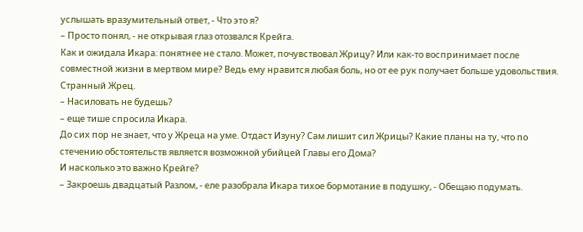услышать вразумительный ответ, - Что это я?
– Просто понял, - не открывая глаз отозвался Крейга.
Как и ожидала Икара: понятнее не стало. Может, почувствовал Жрицу? Или как-то воспринимает после совместной жизни в мертвом мире? Ведь ему нравится любая боль, но от ее рук получает больше удовольствия.
Странный Жрец.
– Насиловать не будешь?
– еще тише спросила Икара.
До сих пор не знает, что у Жреца на уме. Отдаст Изуну? Сам лишит сил Жрицы? Какие планы на ту, что по стечению обстоятельств является возможной убийцей Главы его Дома?
И насколько это важно Крейге?
– Закроешь двадцатый Разлом, - еле разобрала Икара тихое бормотание в подушку, - Обещаю подумать.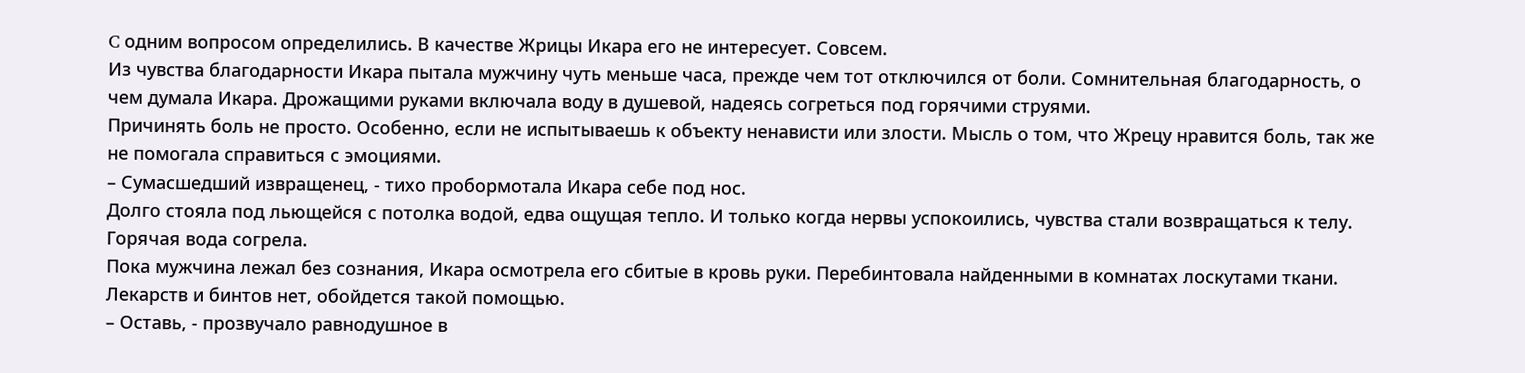C одним вопросом определились. В качестве Жрицы Икара его не интересует. Совсем.
Из чувства благодарности Икара пытала мужчину чуть меньше часа, прежде чем тот отключился от боли. Сомнительная благодарность, о чем думала Икара. Дрожащими руками включала воду в душевой, надеясь согреться под горячими струями.
Причинять боль не просто. Особенно, если не испытываешь к объекту ненависти или злости. Мысль о том, что Жрецу нравится боль, так же не помогала справиться с эмоциями.
– Сумасшедший извращенец, - тихо пробормотала Икара себе под нос.
Долго стояла под льющейся с потолка водой, едва ощущая тепло. И только когда нервы успокоились, чувства стали возвращаться к телу. Горячая вода согрела.
Пока мужчина лежал без сознания, Икара осмотрела его сбитые в кровь руки. Перебинтовала найденными в комнатах лоскутами ткани. Лекарств и бинтов нет, обойдется такой помощью.
– Оставь, - прозвучало равнодушное в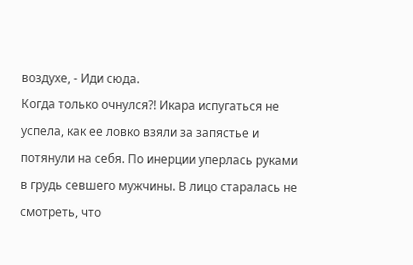воздухе, - Иди сюда.
Когда только очнулся?! Икара испугаться не успела, как ее ловко взяли за запястье и потянули на себя. По инерции уперлась руками в грудь севшего мужчины. В лицо старалась не смотреть, что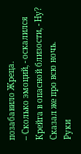позабавило Жреца.
– Сколько эмоций, - оскалился Крейга в опасной близости, - Ну? Сказал же про всю ночь.
Руки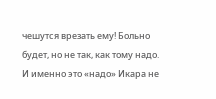чешутся врезать ему! Больно будет, но не так, как тому надо. И именно это «надо» Икара не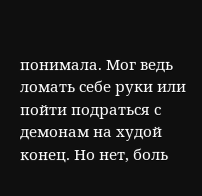понимала. Мог ведь ломать себе руки или пойти подраться с демонам на худой конец. Но нет, боль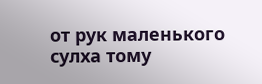от рук маленького сулха тому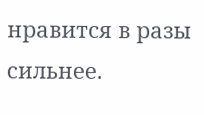нравится в разы сильнее.